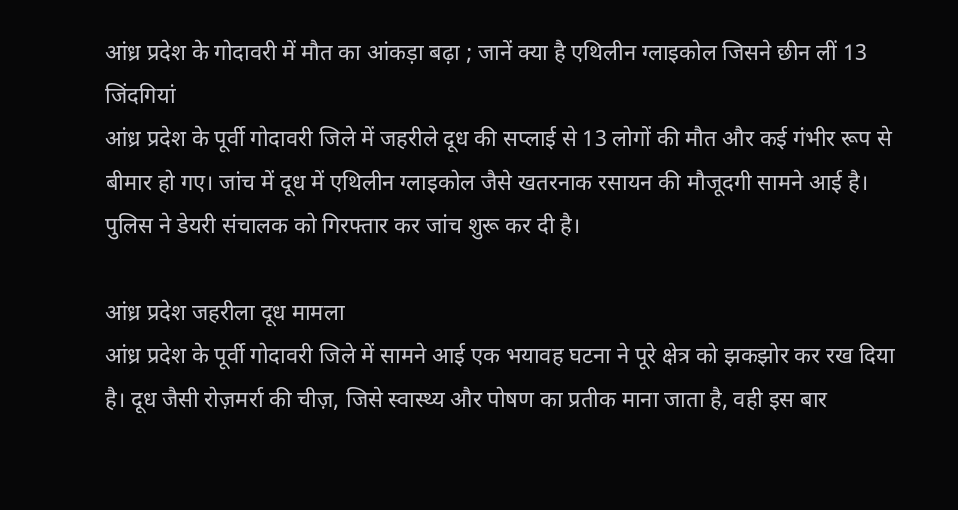आंध्र प्रदेश के गोदावरी में मौत का आंकड़ा बढ़ा ; जानें क्या है एथिलीन ग्लाइकोल जिसने छीन लीं 13 जिंदगियां
आंध्र प्रदेश के पूर्वी गोदावरी जिले में जहरीले दूध की सप्लाई से 13 लोगों की मौत और कई गंभीर रूप से बीमार हो गए। जांच में दूध में एथिलीन ग्लाइकोल जैसे खतरनाक रसायन की मौजूदगी सामने आई है। पुलिस ने डेयरी संचालक को गिरफ्तार कर जांच शुरू कर दी है।

आंध्र प्रदेश जहरीला दूध मामला
आंध्र प्रदेश के पूर्वी गोदावरी जिले में सामने आई एक भयावह घटना ने पूरे क्षेत्र को झकझोर कर रख दिया है। दूध जैसी रोज़मर्रा की चीज़, जिसे स्वास्थ्य और पोषण का प्रतीक माना जाता है, वही इस बार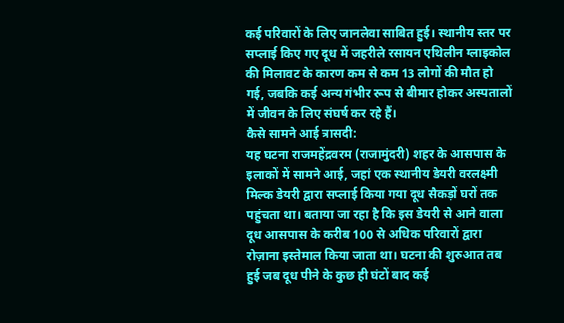कई परिवारों के लिए जानलेवा साबित हुई। स्थानीय स्तर पर सप्लाई किए गए दूध में जहरीले रसायन एथिलीन ग्लाइकोल की मिलावट के कारण कम से कम 13 लोगों की मौत हो गई, जबकि कई अन्य गंभीर रूप से बीमार होकर अस्पतालों में जीवन के लिए संघर्ष कर रहे हैं।
कैसे सामने आई त्रासदी:
यह घटना राजमहेंद्रवरम (राजामुंदरी) शहर के आसपास के इलाकों में सामने आई, जहां एक स्थानीय डेयरी वरलक्ष्मी मिल्क डेयरी द्वारा सप्लाई किया गया दूध सैकड़ों घरों तक पहुंचता था। बताया जा रहा है कि इस डेयरी से आने वाला दूध आसपास के करीब 100 से अधिक परिवारों द्वारा रोज़ाना इस्तेमाल किया जाता था। घटना की शुरुआत तब हुई जब दूध पीने के कुछ ही घंटों बाद कई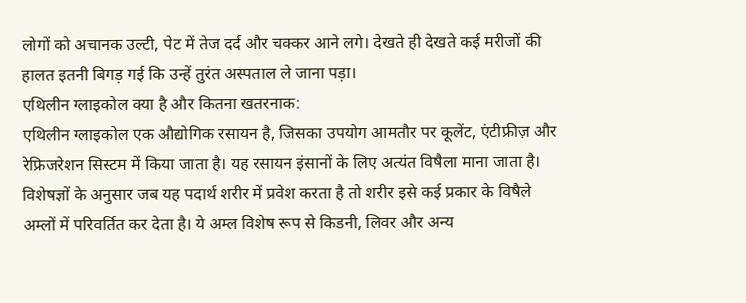लोगों को अचानक उल्टी, पेट में तेज दर्द और चक्कर आने लगे। देखते ही देखते कई मरीजों की हालत इतनी बिगड़ गई कि उन्हें तुरंत अस्पताल ले जाना पड़ा।
एथिलीन ग्लाइकोल क्या है और कितना खतरनाक:
एथिलीन ग्लाइकोल एक औद्योगिक रसायन है, जिसका उपयोग आमतौर पर कूलेंट, एंटीफ्रीज़ और रेफ्रिजरेशन सिस्टम में किया जाता है। यह रसायन इंसानों के लिए अत्यंत विषैला माना जाता है। विशेषज्ञों के अनुसार जब यह पदार्थ शरीर में प्रवेश करता है तो शरीर इसे कई प्रकार के विषैले अम्लों में परिवर्तित कर देता है। ये अम्ल विशेष रूप से किडनी, लिवर और अन्य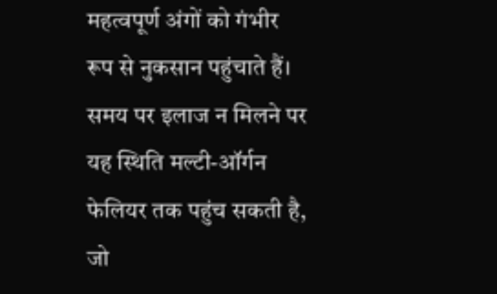महत्वपूर्ण अंगों को गंभीर रूप से नुकसान पहुंचाते हैं। समय पर इलाज न मिलने पर यह स्थिति मल्टी-ऑर्गन फेलियर तक पहुंच सकती है, जो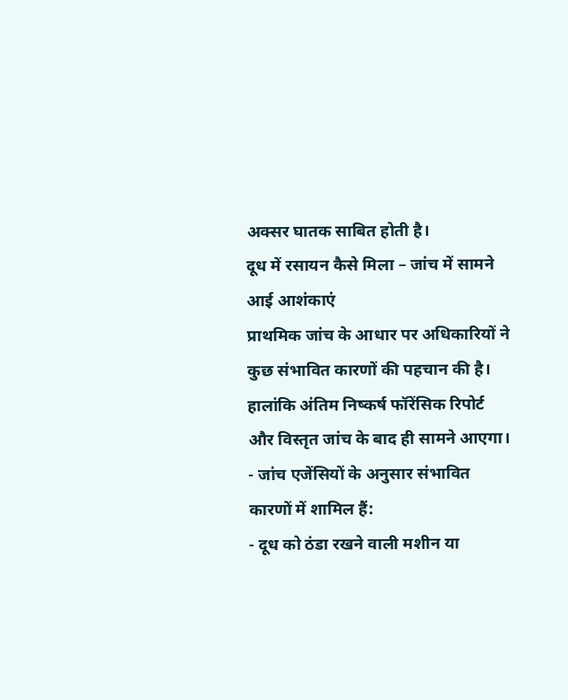अक्सर घातक साबित होती है।
दूध में रसायन कैसे मिला – जांच में सामने आई आशंकाएं
प्राथमिक जांच के आधार पर अधिकारियों ने कुछ संभावित कारणों की पहचान की है। हालांकि अंतिम निष्कर्ष फॉरेंसिक रिपोर्ट और विस्तृत जांच के बाद ही सामने आएगा।
- जांच एजेंसियों के अनुसार संभावित कारणों में शामिल हैं:
- दूध को ठंडा रखने वाली मशीन या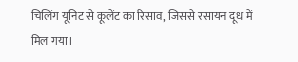चिलिंग यूनिट से कूलेंट का रिसाव, जिससे रसायन दूध में मिल गया।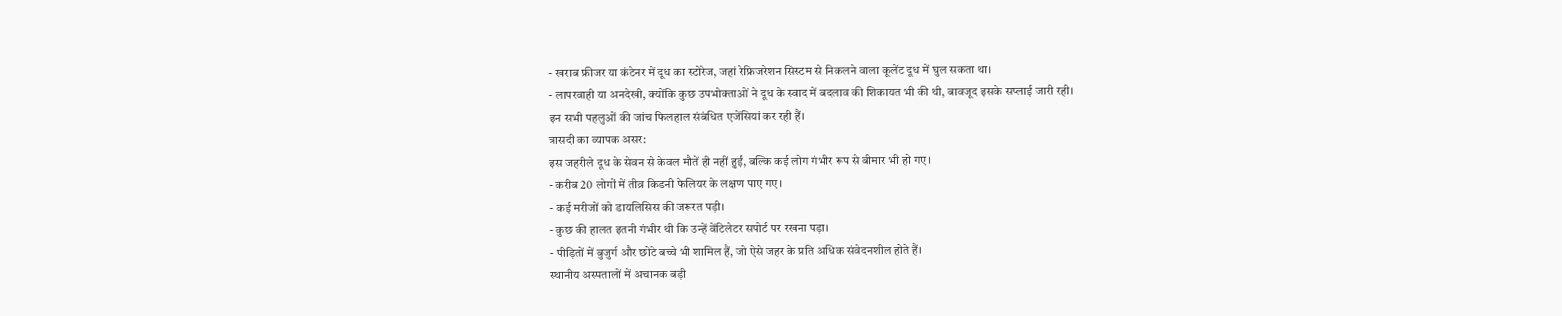- खराब फ्रीजर या कंटेनर में दूध का स्टोरेज, जहां रेफ्रिजरेशन सिस्टम से निकलने वाला कूलेंट दूध में घुल सकता था।
- लापरवाही या अनदेखी, क्योंकि कुछ उपभोक्ताओं ने दूध के स्वाद में बदलाव की शिकायत भी की थी, बावजूद इसके सप्लाई जारी रही।
इन सभी पहलुओं की जांच फिलहाल संबंधित एजेंसियां कर रही हैं।
त्रासदी का व्यापक असर:
इस जहरीले दूध के सेवन से केवल मौतें ही नहीं हुईं, बल्कि कई लोग गंभीर रूप से बीमार भी हो गए।
- करीब 20 लोगों में तीव्र किडनी फेलियर के लक्षण पाए गए।
- कई मरीजों को डायलिसिस की जरूरत पड़ी।
- कुछ की हालत इतनी गंभीर थी कि उन्हें वेंटिलेटर सपोर्ट पर रखना पड़ा।
- पीड़ितों में बुजुर्ग और छोटे बच्चे भी शामिल हैं, जो ऐसे जहर के प्रति अधिक संवेदनशील होते हैं।
स्थानीय अस्पतालों में अचानक बड़ी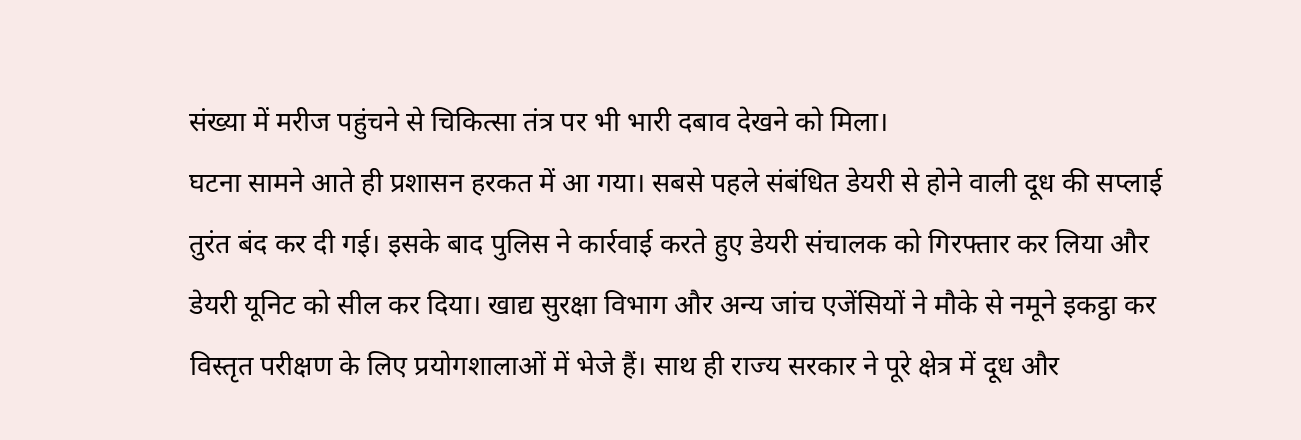संख्या में मरीज पहुंचने से चिकित्सा तंत्र पर भी भारी दबाव देखने को मिला।
घटना सामने आते ही प्रशासन हरकत में आ गया। सबसे पहले संबंधित डेयरी से होने वाली दूध की सप्लाई तुरंत बंद कर दी गई। इसके बाद पुलिस ने कार्रवाई करते हुए डेयरी संचालक को गिरफ्तार कर लिया और डेयरी यूनिट को सील कर दिया। खाद्य सुरक्षा विभाग और अन्य जांच एजेंसियों ने मौके से नमूने इकट्ठा कर विस्तृत परीक्षण के लिए प्रयोगशालाओं में भेजे हैं। साथ ही राज्य सरकार ने पूरे क्षेत्र में दूध और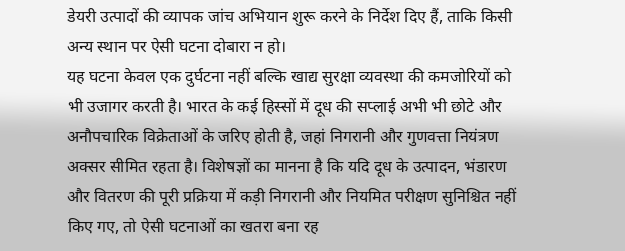डेयरी उत्पादों की व्यापक जांच अभियान शुरू करने के निर्देश दिए हैं, ताकि किसी अन्य स्थान पर ऐसी घटना दोबारा न हो।
यह घटना केवल एक दुर्घटना नहीं बल्कि खाद्य सुरक्षा व्यवस्था की कमजोरियों को भी उजागर करती है। भारत के कई हिस्सों में दूध की सप्लाई अभी भी छोटे और अनौपचारिक विक्रेताओं के जरिए होती है, जहां निगरानी और गुणवत्ता नियंत्रण अक्सर सीमित रहता है। विशेषज्ञों का मानना है कि यदि दूध के उत्पादन, भंडारण और वितरण की पूरी प्रक्रिया में कड़ी निगरानी और नियमित परीक्षण सुनिश्चित नहीं किए गए, तो ऐसी घटनाओं का खतरा बना रह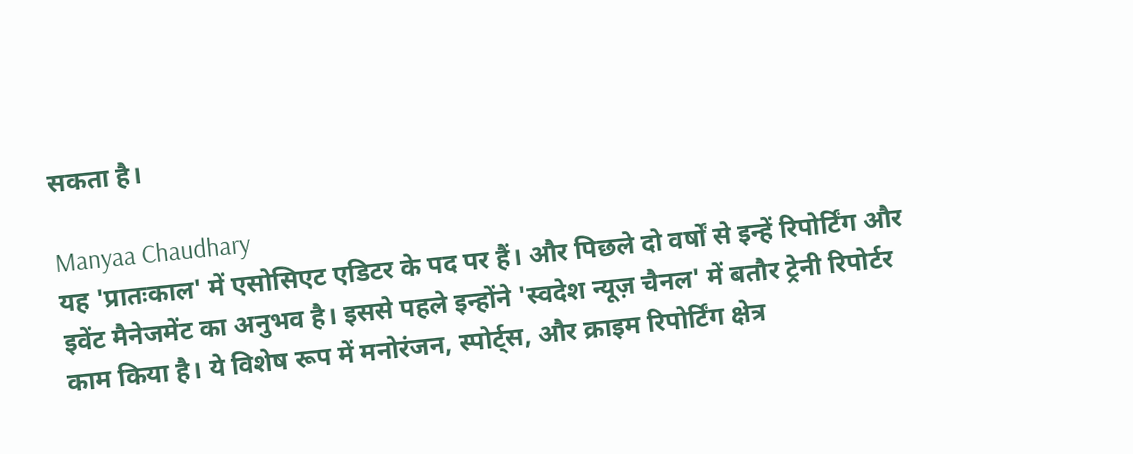सकता है।

Manyaa Chaudhary
यह 'प्रातःकाल' में एसोसिएट एडिटर के पद पर हैं। और पिछले दो वर्षों से इन्हें रिपोर्टिंग और इवेंट मैनेजमेंट का अनुभव है। इससे पहले इन्होंने 'स्वदेश न्यूज़ चैनल' में बतौर ट्रेनी रिपोर्टर काम किया है। ये विशेष रूप में मनोरंजन, स्पोर्ट्स, और क्राइम रिपोर्टिंग क्षेत्र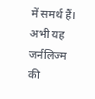में समर्थ हैं। अभी यह जर्नलिज्म की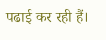पढाई कर रही हैं।